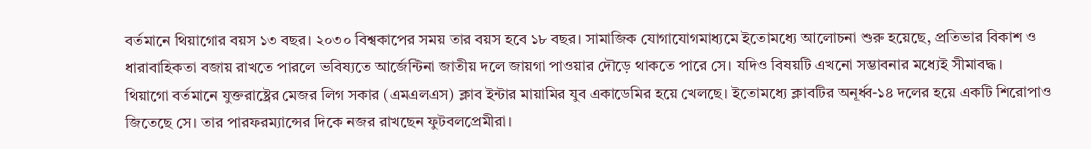বর্তমানে থিয়াগোর বয়স ১৩ বছর। ২০৩০ বিশ্বকাপের সময় তার বয়স হবে ১৮ বছর। সামাজিক যোগাযোগমাধ্যমে ইতোমধ্যে আলোচনা শুরু হয়েছে, প্রতিভার বিকাশ ও ধারাবাহিকতা বজায় রাখতে পারলে ভবিষ্যতে আর্জেন্টিনা জাতীয় দলে জায়গা পাওয়ার দৌড়ে থাকতে পারে সে। যদিও বিষয়টি এখনো সম্ভাবনার মধ্যেই সীমাবদ্ধ।
থিয়াগো বর্তমানে যুক্তরাষ্ট্রের মেজর লিগ সকার (এমএলএস) ক্লাব ইন্টার মায়ামির যুব একাডেমির হয়ে খেলছে। ইতোমধ্যে ক্লাবটির অনূর্ধ্ব-১৪ দলের হয়ে একটি শিরোপাও জিতেছে সে। তার পারফরম্যান্সের দিকে নজর রাখছেন ফুটবলপ্রেমীরা।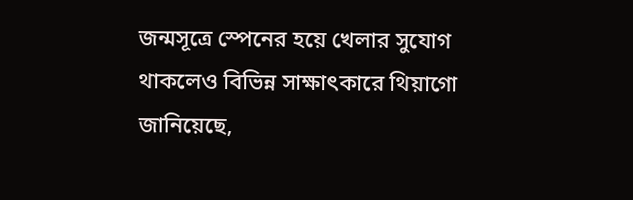জন্মসূত্রে স্পেনের হয়ে খেলার সুযোগ থাকলেও বিভিন্ন সাক্ষাৎকারে থিয়াগো জানিয়েছে,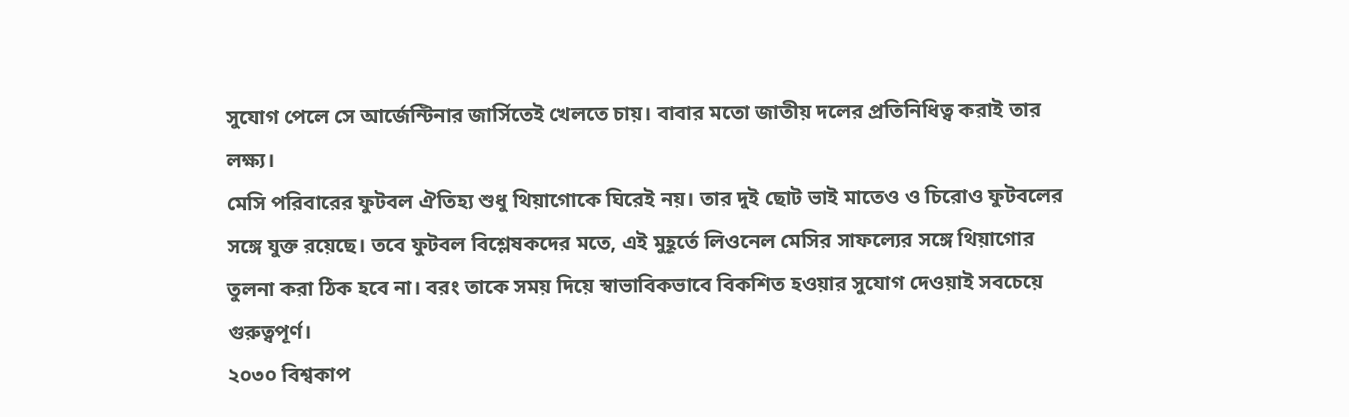সুযোগ পেলে সে আর্জেন্টিনার জার্সিতেই খেলতে চায়। বাবার মতো জাতীয় দলের প্রতিনিধিত্ব করাই তার লক্ষ্য।
মেসি পরিবারের ফুটবল ঐতিহ্য শুধু থিয়াগোকে ঘিরেই নয়। তার দুই ছোট ভাই মাতেও ও চিরোও ফুটবলের সঙ্গে যুক্ত রয়েছে। তবে ফুটবল বিশ্লেষকদের মতে, এই মুহূর্তে লিওনেল মেসির সাফল্যের সঙ্গে থিয়াগোর তুলনা করা ঠিক হবে না। বরং তাকে সময় দিয়ে স্বাভাবিকভাবে বিকশিত হওয়ার সুযোগ দেওয়াই সবচেয়ে গুরুত্বপূর্ণ।
২০৩০ বিশ্বকাপ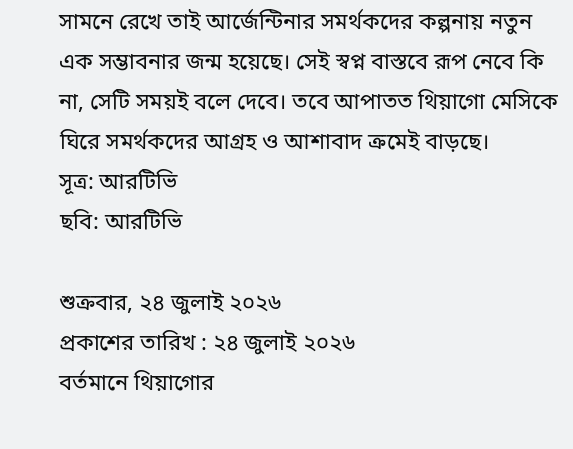সামনে রেখে তাই আর্জেন্টিনার সমর্থকদের কল্পনায় নতুন এক সম্ভাবনার জন্ম হয়েছে। সেই স্বপ্ন বাস্তবে রূপ নেবে কি না, সেটি সময়ই বলে দেবে। তবে আপাতত থিয়াগো মেসিকে ঘিরে সমর্থকদের আগ্রহ ও আশাবাদ ক্রমেই বাড়ছে।
সূত্র: আরটিভি
ছবি: আরটিভি

শুক্রবার, ২৪ জুলাই ২০২৬
প্রকাশের তারিখ : ২৪ জুলাই ২০২৬
বর্তমানে থিয়াগোর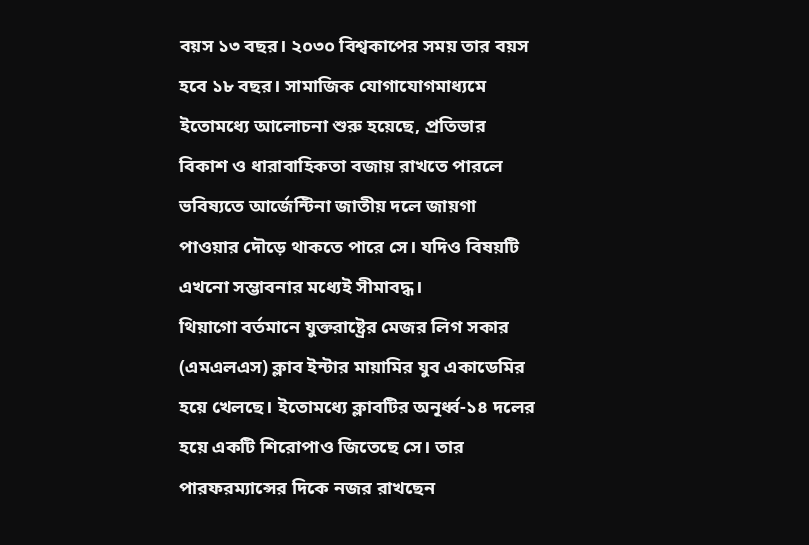বয়স ১৩ বছর। ২০৩০ বিশ্বকাপের সময় তার বয়স হবে ১৮ বছর। সামাজিক যোগাযোগমাধ্যমে ইতোমধ্যে আলোচনা শুরু হয়েছে, প্রতিভার বিকাশ ও ধারাবাহিকতা বজায় রাখতে পারলে ভবিষ্যতে আর্জেন্টিনা জাতীয় দলে জায়গা পাওয়ার দৌড়ে থাকতে পারে সে। যদিও বিষয়টি এখনো সম্ভাবনার মধ্যেই সীমাবদ্ধ।
থিয়াগো বর্তমানে যুক্তরাষ্ট্রের মেজর লিগ সকার (এমএলএস) ক্লাব ইন্টার মায়ামির যুব একাডেমির হয়ে খেলছে। ইতোমধ্যে ক্লাবটির অনূর্ধ্ব-১৪ দলের হয়ে একটি শিরোপাও জিতেছে সে। তার পারফরম্যান্সের দিকে নজর রাখছেন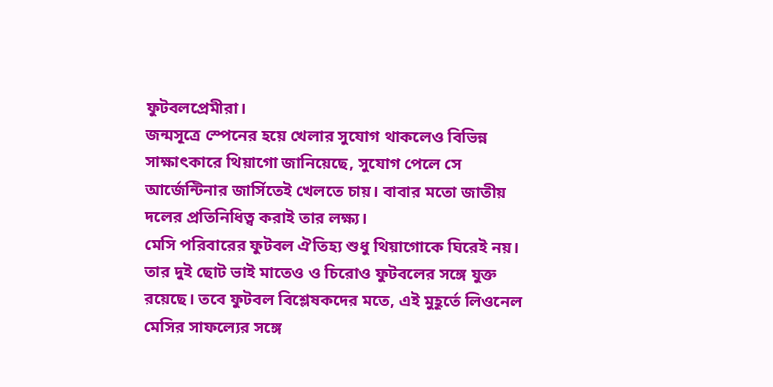ফুটবলপ্রেমীরা।
জন্মসূত্রে স্পেনের হয়ে খেলার সুযোগ থাকলেও বিভিন্ন সাক্ষাৎকারে থিয়াগো জানিয়েছে, সুযোগ পেলে সে আর্জেন্টিনার জার্সিতেই খেলতে চায়। বাবার মতো জাতীয় দলের প্রতিনিধিত্ব করাই তার লক্ষ্য।
মেসি পরিবারের ফুটবল ঐতিহ্য শুধু থিয়াগোকে ঘিরেই নয়। তার দুই ছোট ভাই মাতেও ও চিরোও ফুটবলের সঙ্গে যুক্ত রয়েছে। তবে ফুটবল বিশ্লেষকদের মতে, এই মুহূর্তে লিওনেল মেসির সাফল্যের সঙ্গে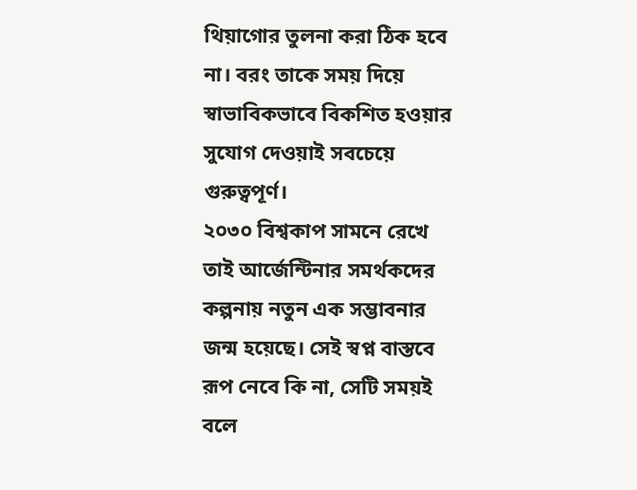থিয়াগোর তুলনা করা ঠিক হবে না। বরং তাকে সময় দিয়ে স্বাভাবিকভাবে বিকশিত হওয়ার সুযোগ দেওয়াই সবচেয়ে গুরুত্বপূর্ণ।
২০৩০ বিশ্বকাপ সামনে রেখে তাই আর্জেন্টিনার সমর্থকদের কল্পনায় নতুন এক সম্ভাবনার জন্ম হয়েছে। সেই স্বপ্ন বাস্তবে রূপ নেবে কি না, সেটি সময়ই বলে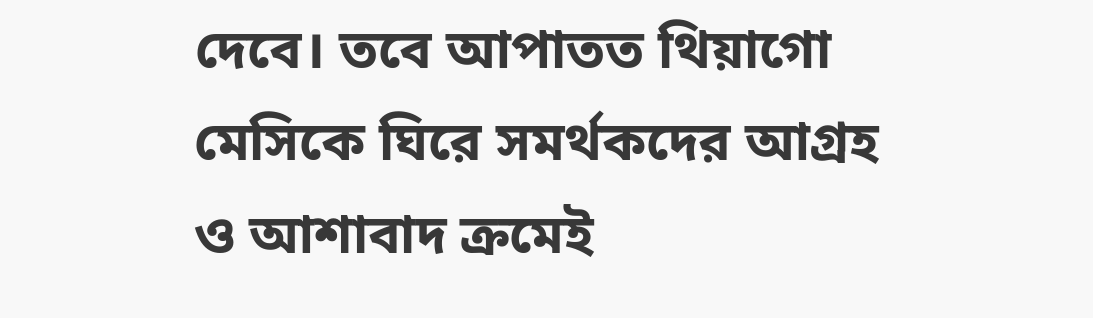দেবে। তবে আপাতত থিয়াগো মেসিকে ঘিরে সমর্থকদের আগ্রহ ও আশাবাদ ক্রমেই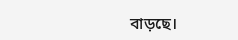বাড়ছে।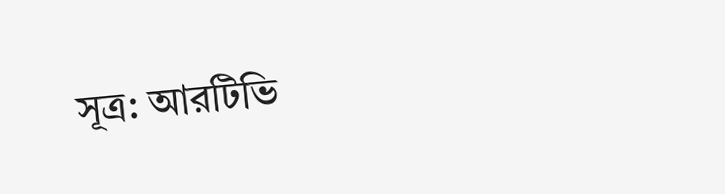সূত্র: আরটিভি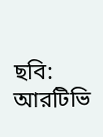ছবি: আরটিভি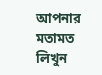আপনার মতামত লিখুন